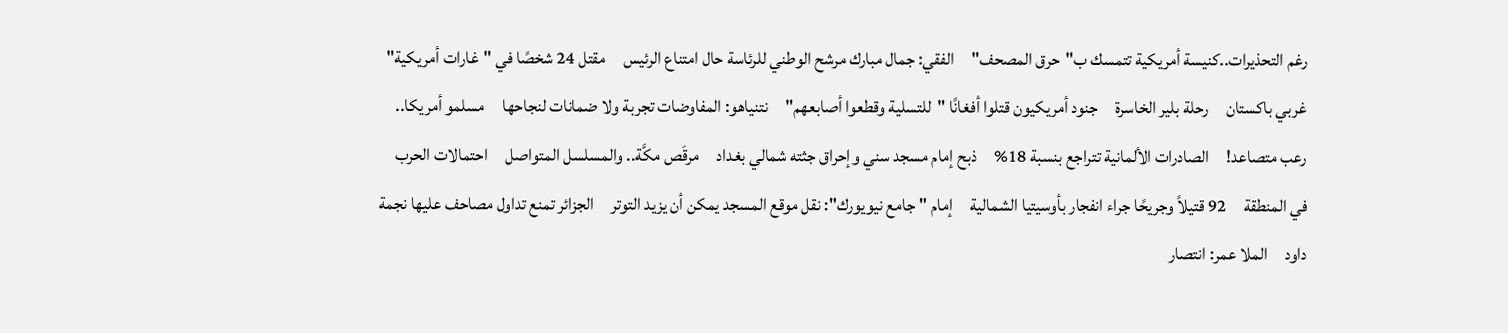رغم التحذيرات..كنيسة أمريكية تتمسك ب"حرق المصحف"     الفقي: جمال مبارك مرشح الوطني للرئاسة حال امتناع الرئيس     مقتل 24 شخصًا في "غارات أمريكية" غربي باكستان     رحلة بلير الخاسرة     جنود أمريكيون قتلوا أفغانًا "للتسلية وقطعوا أصابعهم"     نتنياهو: المفاوضات تجربة ولا ضمانات لنجاحها     مسلمو أمريكا.. رعب متصاعد!     الصادرات الألمانية تتراجع بنسبة 18%     ذبح إمام مسجد سني وإحراق جثته شمالي بغداد     مرقَص مكَّة.. والمسلسل المتواصل     احتمالات الحرب في المنطقة     92 قتيلاً وجريحًا جراء انفجار بأوسيتيا الشمالية     إمام "جامع نيويورك": نقل موقع المسجد يمكن أن يزيد التوتر     الجزائر تمنع تداول مصاحف عليها نجمة داود     الملا عمر: انتصار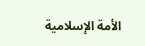الأمة الإسلامية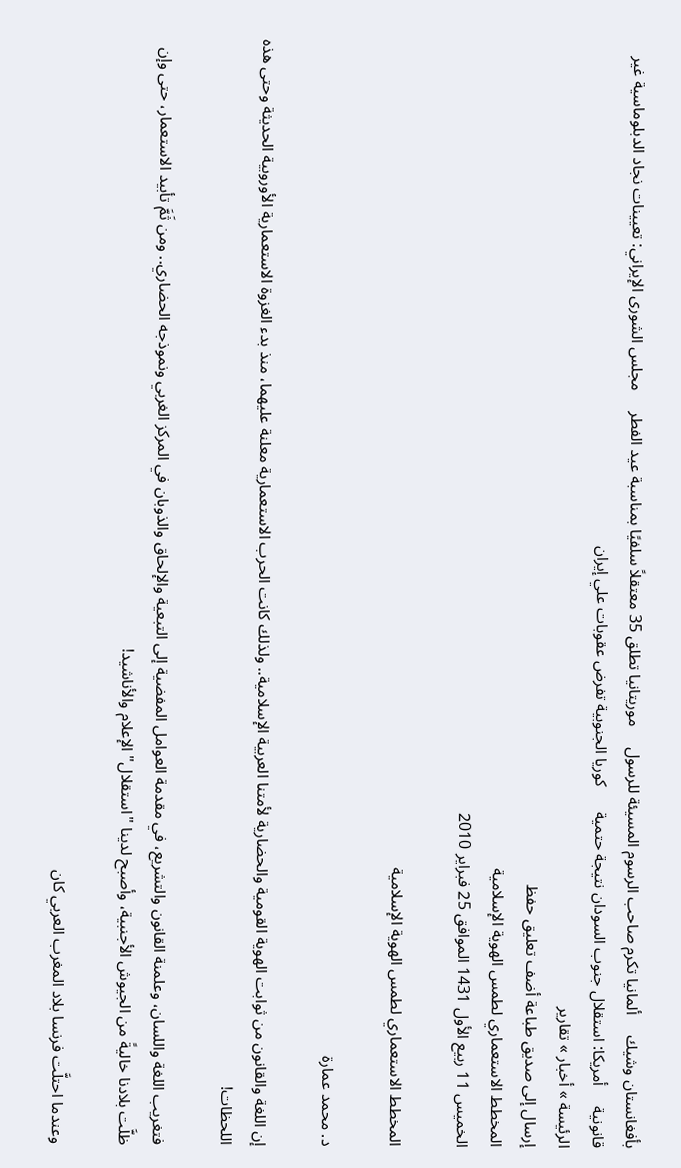بأفغانستان وشيك     ألمانيا تكرم صاحب الرسوم المسيئة للرسول     موريتانيا تطلق 35 معتقلاً سلفيًا بمناسبة عيد الفطر     مجلس الشورى الإيراني: تعيينات نجاد الدبلوماسية غير قانونية     أمريكا: استقلال جنوب السودان نتيجة حتمية      كوريا الجنوبية تفرض عقوبات علي إيران
الرئيسة » أخبار » تقارير
إرسال إلى صديق طباعة أضف تعليق حفظ
المخطط الاستعماري لطمس الهوية الإسلامية
الخميس 11 ربيع الأول 1431 الموافق 25 فبراير 2010

المخطط الاستعماري لطمس الهوية الإسلامية

د. محمد عمارة

إن اللغة والقانون من ثوابت الهوية القومية والحضارية لأمتنا العربية الإسلامية.. ولذلك كانت الحرب الاستعمارية معلنة عليهما، منذ بدء الغزوة الاستعمارية الأوروبية الحديثة وحتى هذه اللحظات!

فتغريب اللغة واللسان، وعلمنة القانون والتشريع، في مقدمة العوامل المفضية إلى التبعية والإلحاق والذوبان في المركز الغربي ونموذجه الحضاري.. ومن ثَمَّ تأبيد الاستعمار، حتى وإن ظلَّت بلادنا خاليةً من الجيوش الأجنبية، وأصبح لدينا "استقلال" الإعلام والأناشيد!

وعندما احتلَّت فرنسا بلاد المغرب العربي كان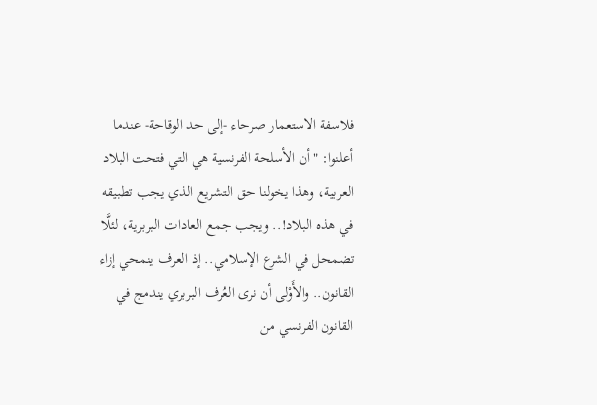فلاسفة الاستعمار صرحاء -إلى حد الوقاحة- عندما أعلنوا: "أن الأسلحة الفرنسية هي التي فتحت البلاد العربية، وهذا يخولنا حق التشريع الذي يجب تطبيقه في هذه البلاد!.. ويجب جمع العادات البربرية، لئلَّا تضمحل في الشرع الإسلامي.. إذ العرف ينمحي إزاء القانون.. والأَوْلى أن نرى العُرف البربري يندمج في القانون الفرنسي من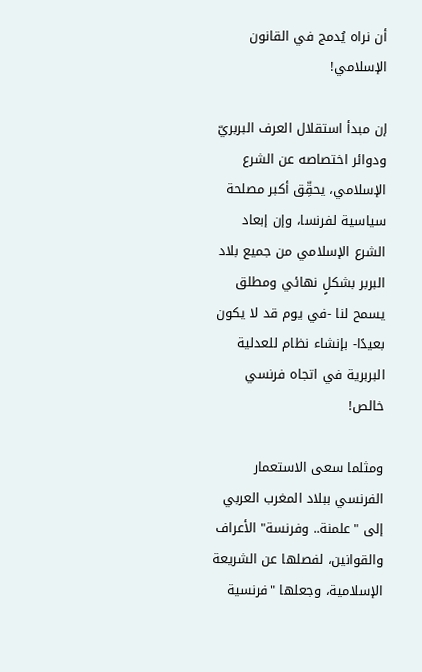أن نراه يُدمج في القانون الإسلامي!

إن مبدأ استقلال العرف البربريّ ودوائر اختصاصه عن الشرع الإسلامي، يحقِّق أكبر مصلحة سياسية لفرنسا، وإن إبعاد الشرع الإسلامي من جميع بلاد البربر بشكلٍ نهائي ومطلق يسمح لنا -في يوم قد لا يكون بعيدًا- بإنشاء نظام للعدلية البربرية في اتجاه فرنسي خالص!

ومثلما سعى الاستعمار الفرنسي ببلاد المغرب العربي إلى "علمنة.. وفرنسة" الأعراف والقوانين، لفصلها عن الشريعة الإسلامية، وجعلها "فرنسية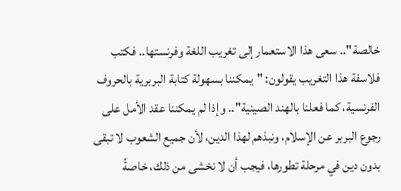خالصة".. سعى هذا الاستعمار إلى تغريب اللغة وفرنستها.. فكتب فلاسفة هذا التغريب يقولون: "يمكننا بسهولة كتابة البربرية بالحروف الفرنسية، كما فعلنا بالهند الصينية".. وإذا لم يمكننا عقد الأمل على رجوع البربر عن الإسلام، ونبذهم لهذا الدين، لأن جميع الشعوب لا تبقى بدون دين في مرحلة تطورها، فيجب أن لا نخشى من ذلك، خاصةً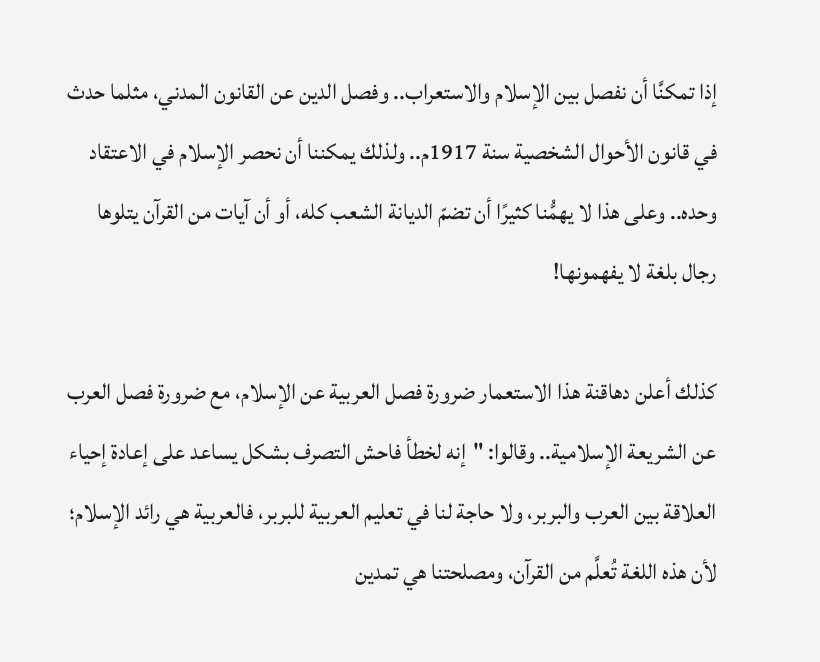إذا تمكنَّا أن نفصل بين الإسلام والاستعراب.. وفصل الدين عن القانون المدني، مثلما حدث في قانون الأحوال الشخصية سنة 1917م.. ولذلك يمكننا أن نحصر الإسلام في الاعتقاد وحده.. وعلى هذا لا يهمُّنا كثيرًا أن تضمّ الديانة الشعب كله، أو أن آيات من القرآن يتلوها رجال بلغة لا يفهمونها!

كذلك أعلن دهاقنة هذا الاستعمار ضرورة فصل العربية عن الإسلام، مع ضرورة فصل العرب عن الشريعة الإسلامية.. وقالوا: "إنه لخطأ فاحش التصرف بشكل يساعد على إعادة إحياء العلاقة بين العرب والبربر، ولا حاجة لنا في تعليم العربية للبربر، فالعربية هي رائد الإسلام؛ لأن هذه اللغة تُعلَّم من القرآن، ومصلحتنا هي تمدين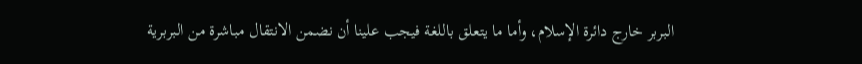البربر خارج دائرة الإسلام، وأما ما يتعلق باللغة فيجب علينا أن نضمن الانتقال مباشرة من البربرية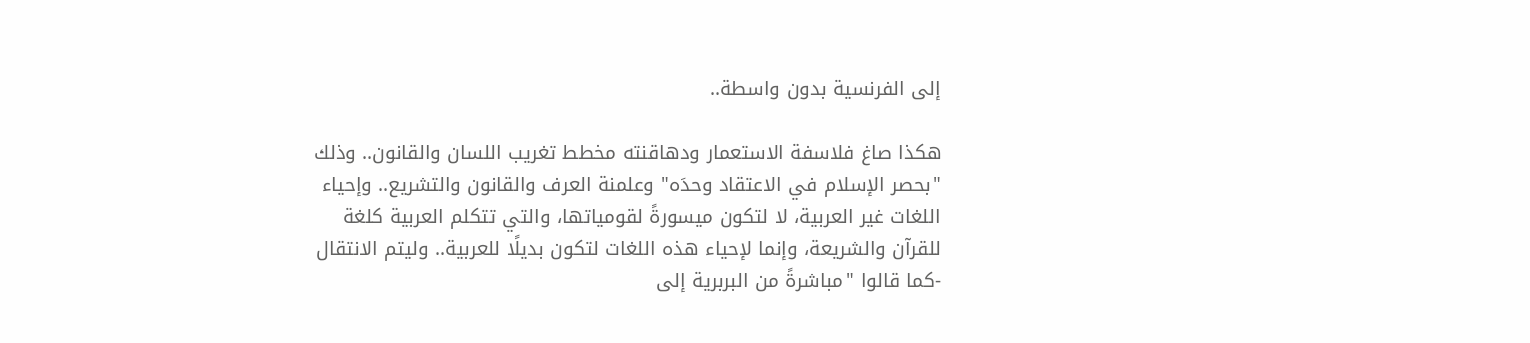إلى الفرنسية بدون واسطة..

هكذا صاغ فلاسفة الاستعمار ودهاقنته مخطط تغريب اللسان والقانون.. وذلك "بحصر الإسلام في الاعتقاد وحدَه" وعلمنة العرف والقانون والتشريع.. وإحياء اللغات غير العربية، لا لتكون ميسورةً لقومياتها، والتي تتكلم العربية كلغة للقرآن والشريعة، وإنما لإحياء هذه اللغات لتكون بديلًا للعربية.. وليتم الانتقال -كما قالوا "مباشرةً من البربرية إلى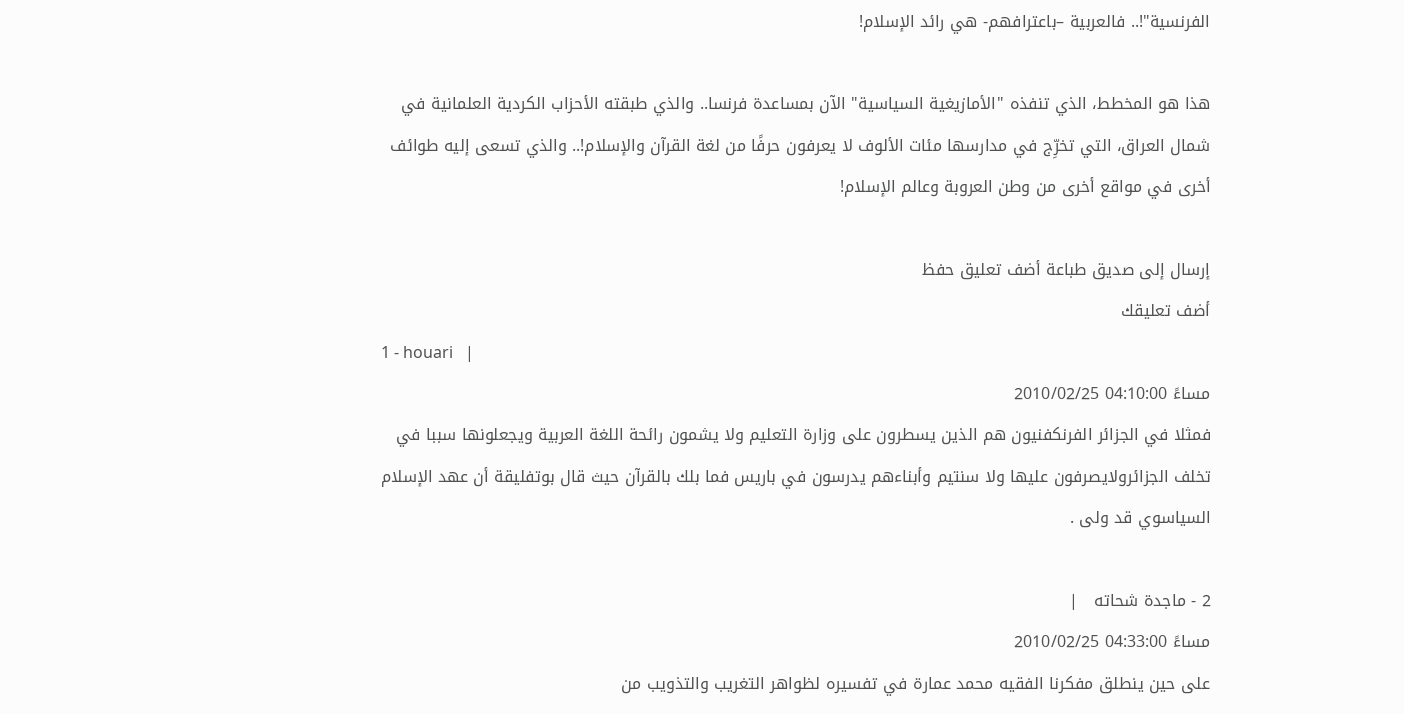الفرنسية"!.. فالعربية –باعترافهم- هي رائد الإسلام!

هذا هو المخطط، الذي تنفذه "الأمازيغية السياسية" الآن بمساعدة فرنسا.. والذي طبقته الأحزاب الكردية العلمانية في شمال العراق، التي تخرِّج في مدارسها مئات الألوف لا يعرفون حرفًا من لغة القرآن والإسلام!.. والذي تسعى إليه طوائف أخرى في مواقع أخرى من وطن العروبة وعالم الإسلام!

إرسال إلى صديق طباعة أضف تعليق حفظ
أضف تعليقك
1 - houari   |
مساءً 04:10:00 2010/02/25
فمثلا في الجزائر الفرنكفنيون هم الذين يسطرون على وزارة التعليم ولا يشمون رائحة اللغة العربية ويجعلونها سببا في تخلف الجزائرولايصرفون عليها ولا سنتيم وأبناءهم يدرسون في باريس فما بلك بالقرآن حيث قال بوتفليقة أن عهد الإسلام السياسوي قد ولى .

2 - ماجدة شحاته   |
مساءً 04:33:00 2010/02/25
على حين ينطلق مفكرنا الفقيه محمد عمارة في تفسيره لظواهر التغريب والتذويب من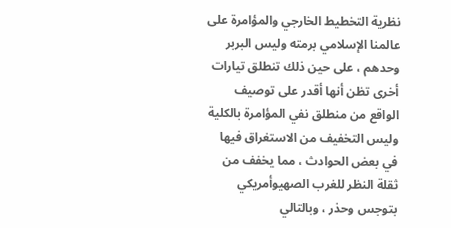نظرية التخطيط الخارجي والمؤامرة على عالمنا الإسلامي برمته وليس البربر وحدهم ، على حين ذلك تنطلق تيارات أخرى تظن أنها أقدر على توصيف الواقع من منطلق نفي المؤامرة بالكلية وليس التخفيف من الاستغراق فيها في بعض الحوادث ، مما يخفف من ثقلة النظر للغرب الصهيوأمريكي بتوجس وحذر ، وبالتالي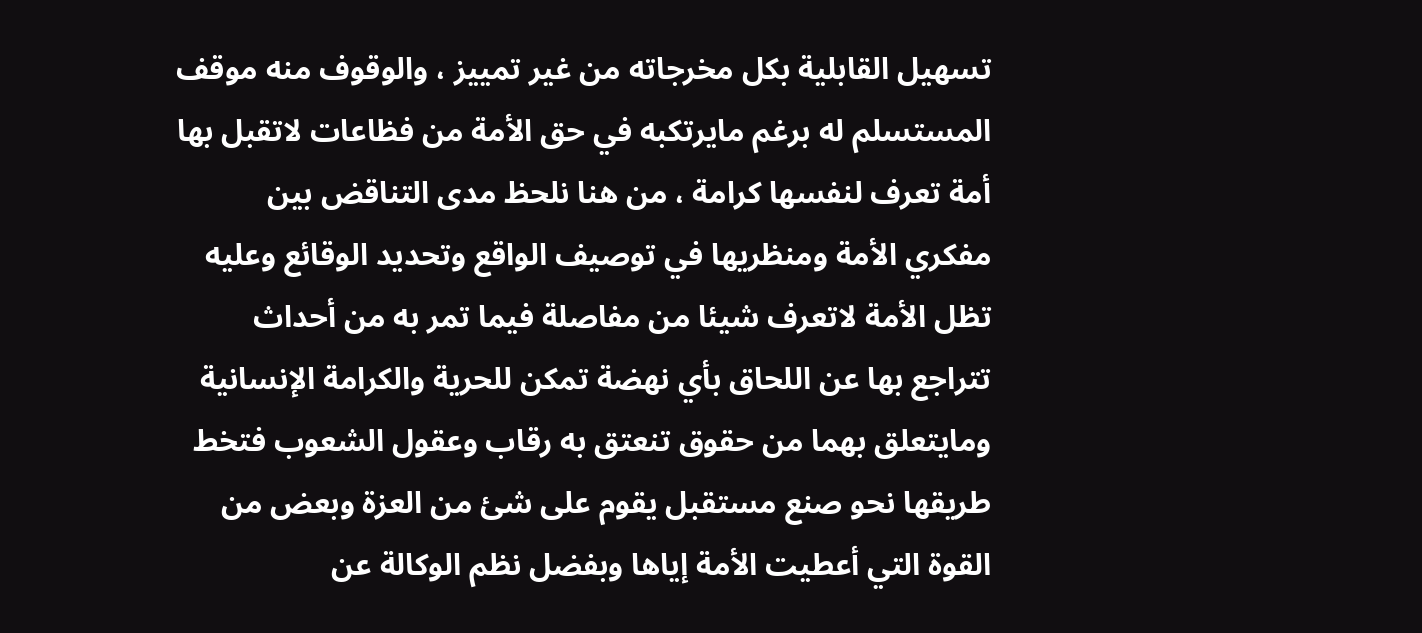تسهيل القابلية بكل مخرجاته من غير تمييز ، والوقوف منه موقف المستسلم له برغم مايرتكبه في حق الأمة من فظاعات لاتقبل بها أمة تعرف لنفسها كرامة ، من هنا نلحظ مدى التناقض بين مفكري الأمة ومنظريها في توصيف الواقع وتحديد الوقائع وعليه تظل الأمة لاتعرف شيئا من مفاصلة فيما تمر به من أحداث تتراجع بها عن اللحاق بأي نهضة تمكن للحرية والكرامة الإنسانية ومايتعلق بهما من حقوق تنعتق به رقاب وعقول الشعوب فتخط طريقها نحو صنع مستقبل يقوم على شئ من العزة وبعض من القوة التي أعطيت الأمة إياها وبفضل نظم الوكالة عن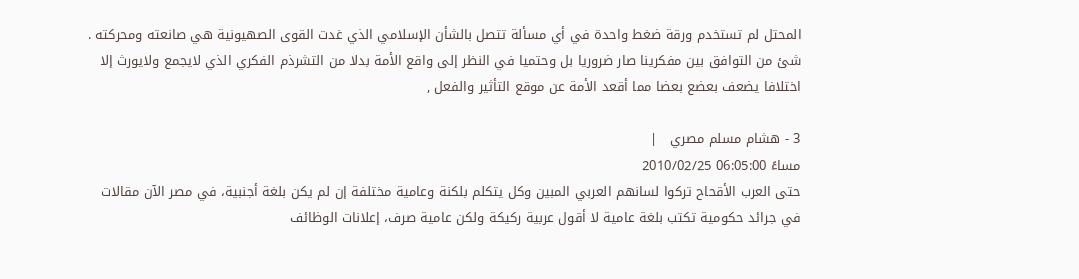المحتل لم تستخدم ورقة ضغط واحدة في أي مسألة تتصل بالشأن الإسلامي الذي غدت القوى الصهيونية هي صانعته ومحركته . شئ من التوافق بين مفكرينا صار ضروريا بل وحتميا في النظر إلى واقع الأمة بدلا من التشرذم الفكري الذي لايجمع ولايورث إلا اختلافا يضعف بعضع بعضا مما أقعد الأمة عن موقع التأثير والفعل ,

3 - هشام مسلم مصري   |
مساءً 06:05:00 2010/02/25
حتى العرب الأقحاح تركوا لسانهم العربي المبين وكل يتكلم بلكنة وعامية مختلفة إن لم يكن بلغة أجنبية، في مصر الآن مقالات في جرائد حكومية تكتب بلغة عامية لا أقول عربية ركيكة ولكن عامية صرف، إعلانات الوظائف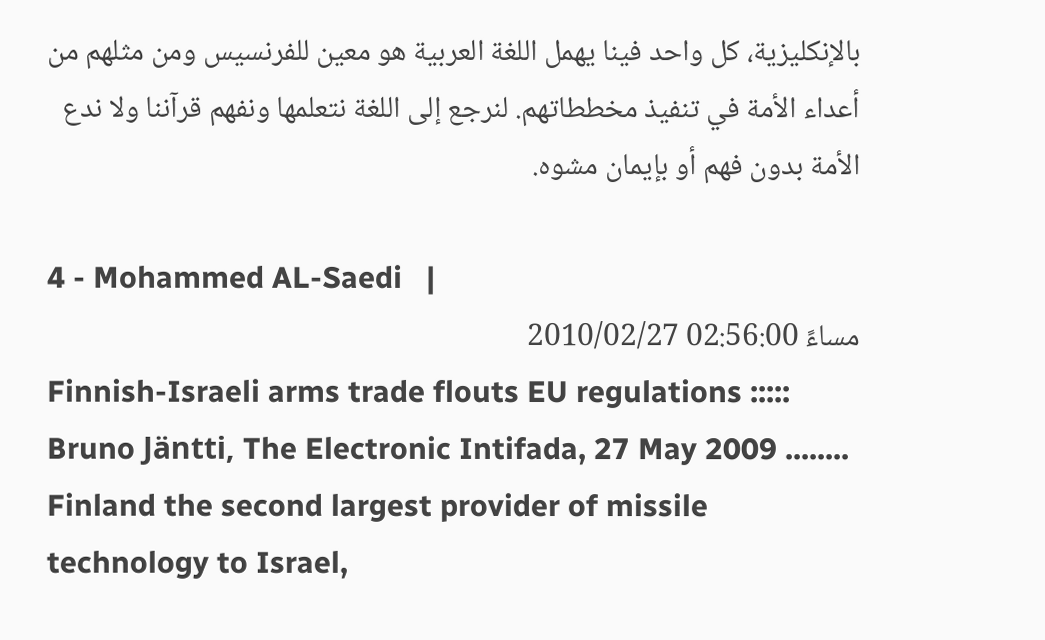بالإنكليزية، كل واحد فينا يهمل اللغة العربية هو معين للفرنسيس ومن مثلهم من أعداء الأمة في تنفيذ مخططاتهم. لنرجع إلى اللغة نتعلمها ونفهم قرآننا ولا ندع الأمة بدون فهم أو بإيمان مشوه.

4 - Mohammed AL-Saedi   |
مساءً 02:56:00 2010/02/27
Finnish-Israeli arms trade flouts EU regulations ::::: Bruno Jäntti, The Electronic Intifada, 27 May 2009 ........ Finland the second largest provider of missile technology to Israel,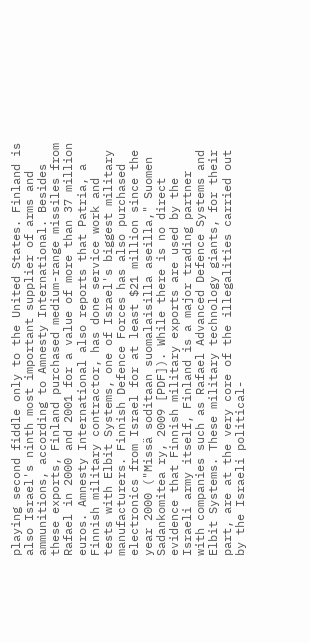playing second fiddle only to the United States. Finland is also Israel's ninth most important supplier of arms and ammunitions, according to Amnesty International. Besides these exports, Finland purchased medium-range missiles from Rafael in 2000 and 2001 for a value of more than 37 million euros. Amnesty International also reports that Patria, a Finnish military contractor, has done service work and tests with Elbit Systems, one of Israel's biggest military manufacturers. Finnish Defence Forces has also purchased electronics from Israel for at least $21 million since the year 2000 ("Missä soditaan suomalaisilla aseilla," Suomen Sadankomitea ry, 2009 [PDF]). While there is no direct evidence that Finnish military exports are used by the Israeli army itself, Finland is a major trading partner with companies such as Rafael Advanced Defence Systems and Elbit Systems. These military technology giants, for their part, are at the very core of the illegalities carried out by the Israeli political-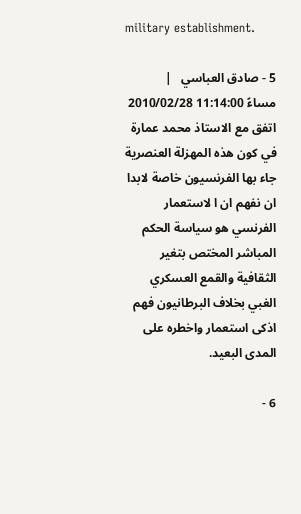military establishment.

5 - صادق العباسي   |
مساءً 11:14:00 2010/02/28
اتفق مع الاستاذ محمد عمارة في كون هذه المهزلة العنصرية جاء بها الفرنسيون خاصة لابدا ان نفهم ان ا لاستعمار الفرنسي هو سياسة الحكم المباشر المختص بتغير الثقافية والقمع العسكري الغبي بخلاف البرطانيون فهم اذكى استعمار واخطره على المدى البعيد.

6 -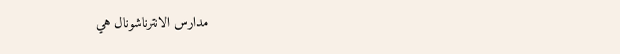مدارس الانترناشونال هي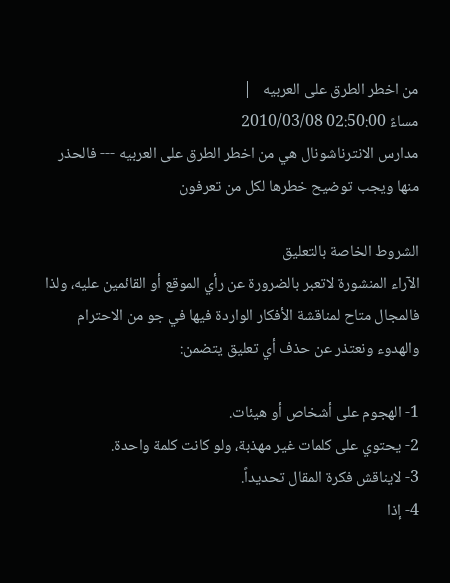من اخطر الطرق على العربيه   |
مساءً 02:50:00 2010/03/08
مدارس الانترناشونال هي من اخطر الطرق على العربيه --- فالحذر منها ويجب توضيح خطرها لكل من تعرفون

الشروط الخاصة بالتعليق
الآراء المنشورة لاتعبر بالضرورة عن رأي الموقع أو القائمين عليه، ولذا فالمجال متاح لمناقشة الأفكار الواردة فيها في جو من الاحترام والهدوء ونعتذر عن حذف أي تعليق يتضمن:

1- الهجوم على أشخاص أو هيئات.
2- يحتوي على كلمات غير مهذبة، ولو كانت كلمة واحدة.
3- لايناقش فكرة المقال تحديداً.
4- إذا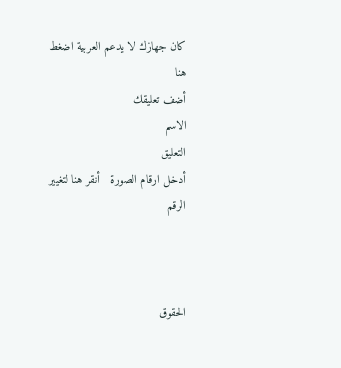كان جهازك لا يدعم العربية اضغط هنا
أضف تعليقك
الاسم
التعليق
أدخل ارقام الصورة   أنقر هنا لتغيير الرقم



الحقوق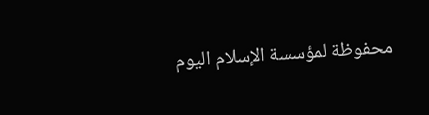محفوظة لمؤسسة الإسلام اليوم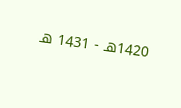1420هـ - 1431 هـ